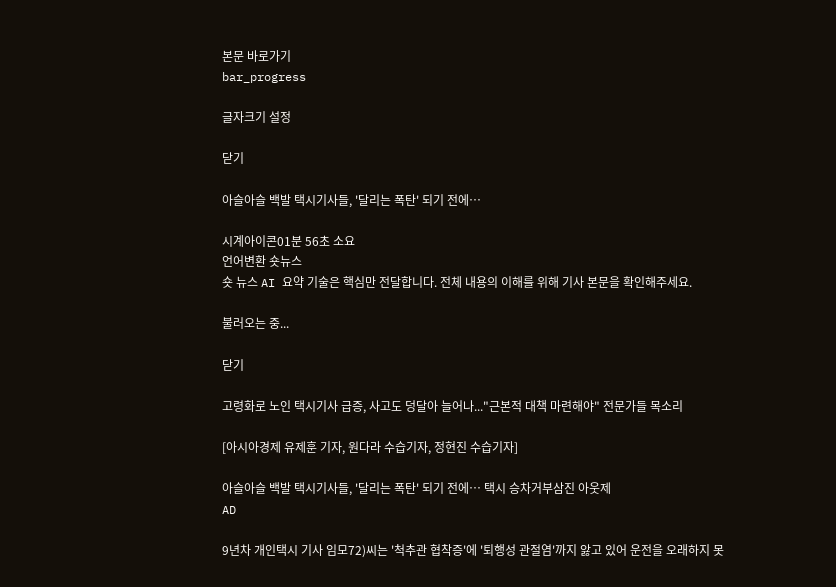본문 바로가기
bar_progress

글자크기 설정

닫기

아슬아슬 백발 택시기사들, '달리는 폭탄' 되기 전에…

시계아이콘01분 56초 소요
언어변환 숏뉴스
숏 뉴스 AI 요약 기술은 핵심만 전달합니다. 전체 내용의 이해를 위해 기사 본문을 확인해주세요.

불러오는 중...

닫기

고령화로 노인 택시기사 급증, 사고도 덩달아 늘어나..."근본적 대책 마련해야" 전문가들 목소리

[아시아경제 유제훈 기자, 원다라 수습기자, 정현진 수습기자]

아슬아슬 백발 택시기사들, '달리는 폭탄' 되기 전에… 택시 승차거부삼진 아웃제
AD

9년차 개인택시 기사 임모72)씨는 '척추관 협착증'에 '퇴행성 관절염'까지 앓고 있어 운전을 오래하지 못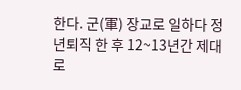한다. 군(軍) 장교로 일하다 정년퇴직 한 후 12~13년간 제대로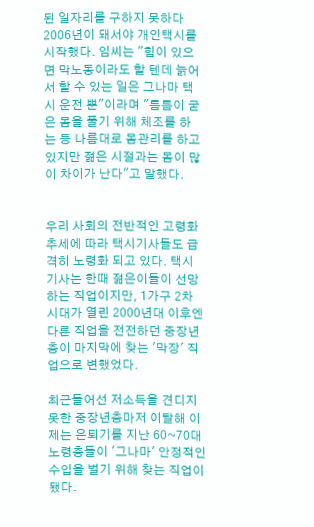된 일자리를 구하지 못하다 2006년이 돼서야 개인택시를 시작했다. 임씨는 "힘이 있으면 막노동이라도 할 텐데 늙어서 할 수 있는 일은 그나마 택시 운전 뿐"이라며 "틈틈이 굳은 몸을 풀기 위해 체조를 하는 등 나름대로 몸관리를 하고 있지만 젊은 시절과는 몸이 많이 차이가 난다"고 말했다.


우리 사회의 전반적인 고령화 추세에 따라 택시기사들도 급격히 노령화 되고 있다. 택시기사는 한때 젊은이들이 선망하는 직업이지만, 1가구 2차 시대가 열린 2000년대 이후엔 다른 직업을 전전하던 중장년층이 마지막에 찾는 '막장' 직업으로 변했었다.

최근들어선 저소득을 견디지 못한 중장년층마저 이탈해 이제는 은퇴기를 지난 60~70대 노령층들이 '그나마' 안정적인 수입을 벌기 위해 찾는 직업이 됐다.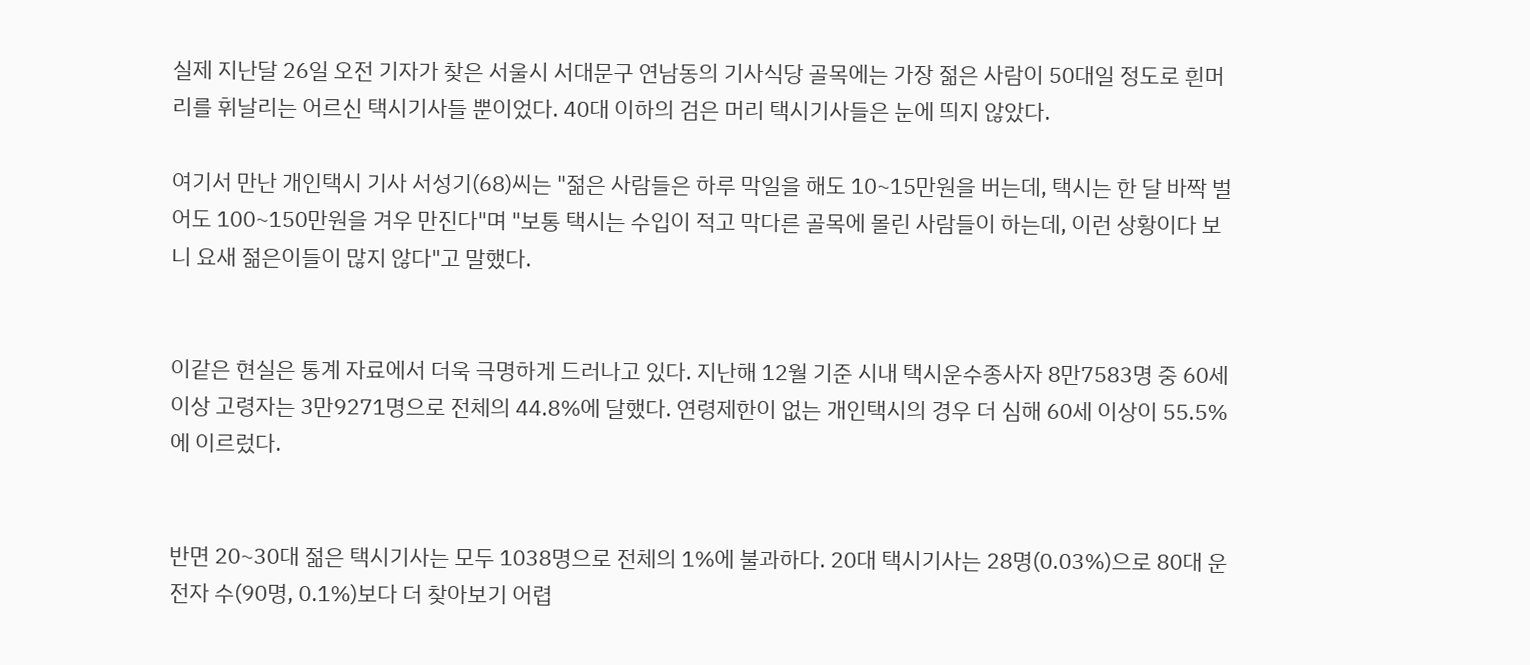실제 지난달 26일 오전 기자가 찾은 서울시 서대문구 연남동의 기사식당 골목에는 가장 젊은 사람이 50대일 정도로 흰머리를 휘날리는 어르신 택시기사들 뿐이었다. 40대 이하의 검은 머리 택시기사들은 눈에 띄지 않았다.

여기서 만난 개인택시 기사 서성기(68)씨는 "젊은 사람들은 하루 막일을 해도 10~15만원을 버는데, 택시는 한 달 바짝 벌어도 100~150만원을 겨우 만진다"며 "보통 택시는 수입이 적고 막다른 골목에 몰린 사람들이 하는데, 이런 상황이다 보니 요새 젊은이들이 많지 않다"고 말했다.


이같은 현실은 통계 자료에서 더욱 극명하게 드러나고 있다. 지난해 12월 기준 시내 택시운수종사자 8만7583명 중 60세 이상 고령자는 3만9271명으로 전체의 44.8%에 달했다. 연령제한이 없는 개인택시의 경우 더 심해 60세 이상이 55.5%에 이르렀다.


반면 20~30대 젊은 택시기사는 모두 1038명으로 전체의 1%에 불과하다. 20대 택시기사는 28명(0.03%)으로 80대 운전자 수(90명, 0.1%)보다 더 찾아보기 어렵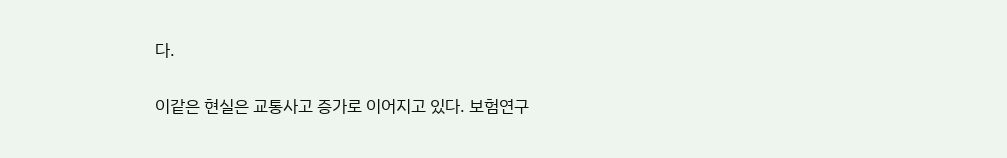다.


이같은 현실은 교통사고 증가로 이어지고 있다. 보험연구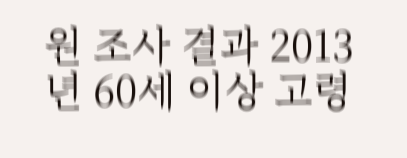원 조사 결과 2013년 60세 이상 고령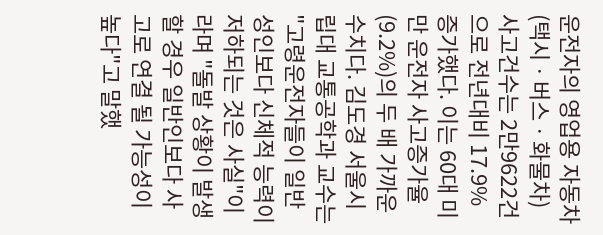운전자의 영업용 자동차(택시ㆍ버스ㆍ화물차) 사고건수는 2만9622건으로 전년대비 17.9% 증가했다. 이는 60대 미만 운전자 사고증가율(9.2%)의 두 배 가까운 수치다. 김도경 서울시립대 교통공학과 교수는 "고령운전자들이 일반 성인보다 신체적 능력이 저하되는 것은 사실"이라며 "돌발 상황이 발생할 경우 일반인보다 사고로 연결 될 가능성이 높다"고 말했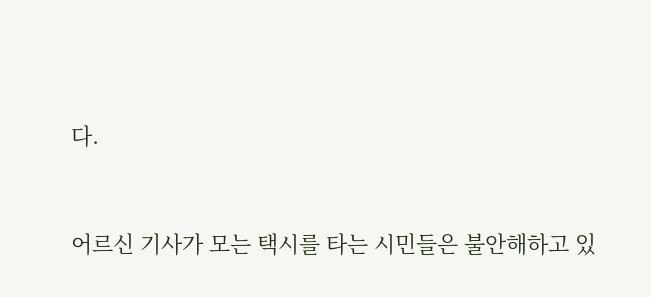다.


어르신 기사가 모는 택시를 타는 시민들은 불안해하고 있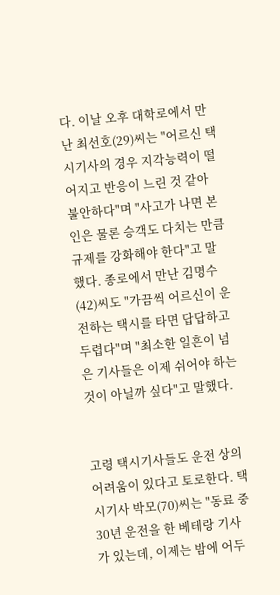다. 이날 오후 대학로에서 만난 최선호(29)씨는 "어르신 택시기사의 경우 지각능력이 떨어지고 반응이 느린 것 같아 불안하다"며 "사고가 나면 본인은 물론 승객도 다치는 만큼 규제를 강화해야 한다"고 말했다. 종로에서 만난 김명수(42)씨도 "가끔씩 어르신이 운전하는 택시를 타면 답답하고 두렵다"며 "최소한 일흔이 넘은 기사들은 이제 쉬어야 하는 것이 아닐까 싶다"고 말했다.


고령 택시기사들도 운전 상의 어려움이 있다고 토로한다. 택시기사 박모(70)씨는 "동료 중 30년 운전을 한 베테랑 기사가 있는데, 이제는 밤에 어두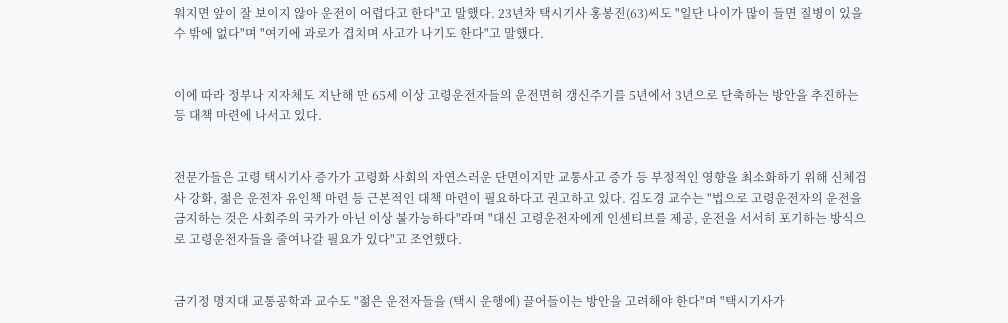워지면 앞이 잘 보이지 않아 운전이 어렵다고 한다"고 말했다. 23년차 택시기사 홍봉진(63)씨도 "일단 나이가 많이 들면 질병이 있을 수 밖에 없다"며 "여기에 과로가 겹치며 사고가 나기도 한다"고 말했다.


이에 따라 정부나 지자체도 지난해 만 65세 이상 고령운전자들의 운전면허 갱신주기를 5년에서 3년으로 단축하는 방안을 추진하는 등 대책 마련에 나서고 있다.


전문가들은 고령 택시기사 증가가 고령화 사회의 자연스러운 단면이지만 교통사고 증가 등 부정적인 영향을 최소화하기 위해 신체검사 강화, 젊은 운전자 유인책 마련 등 근본적인 대책 마련이 필요하다고 권고하고 있다. 김도경 교수는 "법으로 고령운전자의 운전을 금지하는 것은 사회주의 국가가 아닌 이상 불가능하다"라며 "대신 고령운전자에게 인센티브를 제공, 운전을 서서히 포기하는 방식으로 고령운전자들을 줄여나갈 필요가 있다"고 조언했다.


금기정 명지대 교통공학과 교수도 "젊은 운전자들을 (택시 운행에) 끌어들이는 방안을 고려해야 한다"며 "택시기사가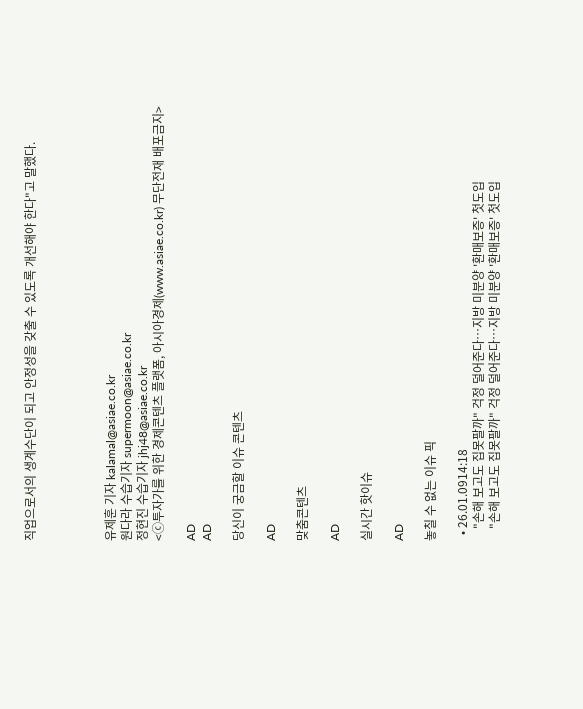직업으로서의 생계수단이 되고 안정성을 갖출 수 있도록 개선해야 한다"고 말했다.




유제훈 기자 kalamal@asiae.co.kr
원다라 수습기자 supermoon@asiae.co.kr
정현진 수습기자 jhj48@asiae.co.kr
<ⓒ투자가를 위한 경제콘텐츠 플랫폼, 아시아경제(www.asiae.co.kr) 무단전재 배포금지>

AD
AD

당신이 궁금할 이슈 콘텐츠

AD

맞춤콘텐츠

AD

실시간 핫이슈

AD

놓칠 수 없는 이슈 픽

  • 26.01.0914:18
    "손해 보고도 집못팔까" 걱정 덜어준다…지방 미분양 '환매보증' 첫도입
    "손해 보고도 집못팔까" 걱정 덜어준다…지방 미분양 '환매보증' 첫도입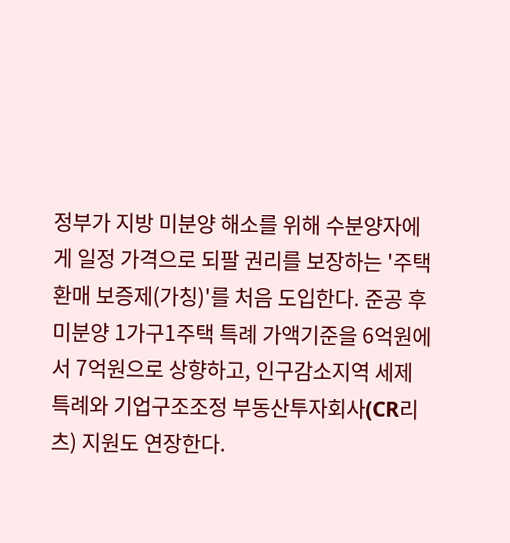정부가 지방 미분양 해소를 위해 수분양자에게 일정 가격으로 되팔 권리를 보장하는 '주택환매 보증제(가칭)'를 처음 도입한다. 준공 후 미분양 1가구1주택 특례 가액기준을 6억원에서 7억원으로 상향하고, 인구감소지역 세제 특례와 기업구조조정 부동산투자회사(CR리츠) 지원도 연장한다.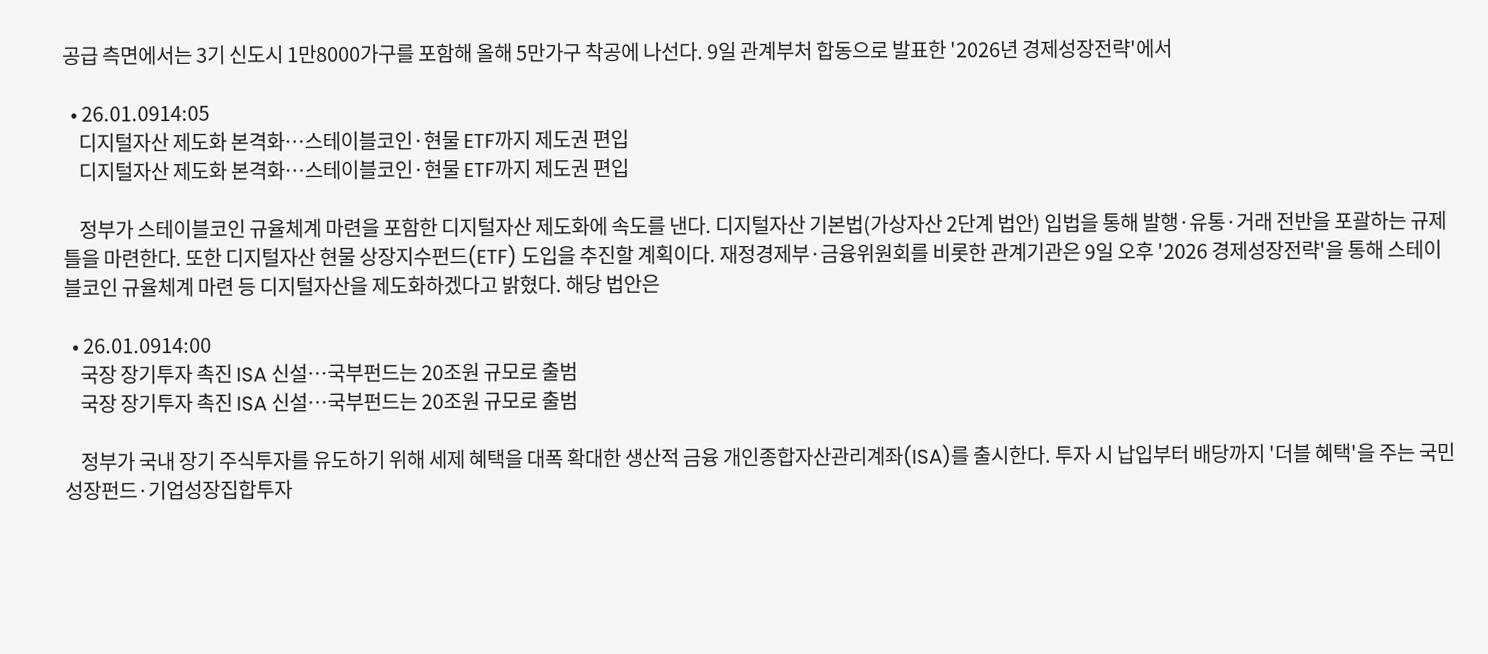공급 측면에서는 3기 신도시 1만8000가구를 포함해 올해 5만가구 착공에 나선다. 9일 관계부처 합동으로 발표한 '2026년 경제성장전략'에서

  • 26.01.0914:05
    디지털자산 제도화 본격화…스테이블코인·현물 ETF까지 제도권 편입
    디지털자산 제도화 본격화…스테이블코인·현물 ETF까지 제도권 편입

    정부가 스테이블코인 규율체계 마련을 포함한 디지털자산 제도화에 속도를 낸다. 디지털자산 기본법(가상자산 2단계 법안) 입법을 통해 발행·유통·거래 전반을 포괄하는 규제 틀을 마련한다. 또한 디지털자산 현물 상장지수펀드(ETF) 도입을 추진할 계획이다. 재정경제부·금융위원회를 비롯한 관계기관은 9일 오후 '2026 경제성장전략'을 통해 스테이블코인 규율체계 마련 등 디지털자산을 제도화하겠다고 밝혔다. 해당 법안은

  • 26.01.0914:00
    국장 장기투자 촉진 ISA 신설…국부펀드는 20조원 규모로 출범
    국장 장기투자 촉진 ISA 신설…국부펀드는 20조원 규모로 출범

    정부가 국내 장기 주식투자를 유도하기 위해 세제 혜택을 대폭 확대한 생산적 금융 개인종합자산관리계좌(ISA)를 출시한다. 투자 시 납입부터 배당까지 '더블 혜택'을 주는 국민성장펀드·기업성장집합투자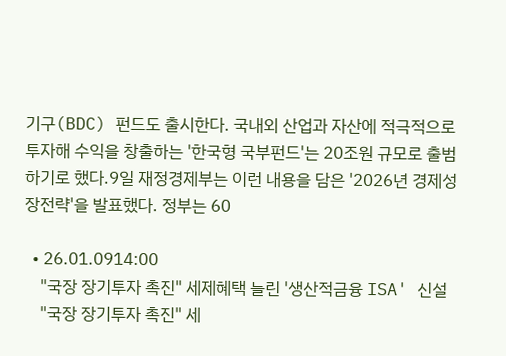기구(BDC) 펀드도 출시한다. 국내외 산업과 자산에 적극적으로 투자해 수익을 창출하는 '한국형 국부펀드'는 20조원 규모로 출범하기로 했다.9일 재정경제부는 이런 내용을 담은 '2026년 경제성장전략'을 발표했다. 정부는 60

  • 26.01.0914:00
    "국장 장기투자 촉진" 세제혜택 늘린 '생산적금융 ISA' 신설
    "국장 장기투자 촉진" 세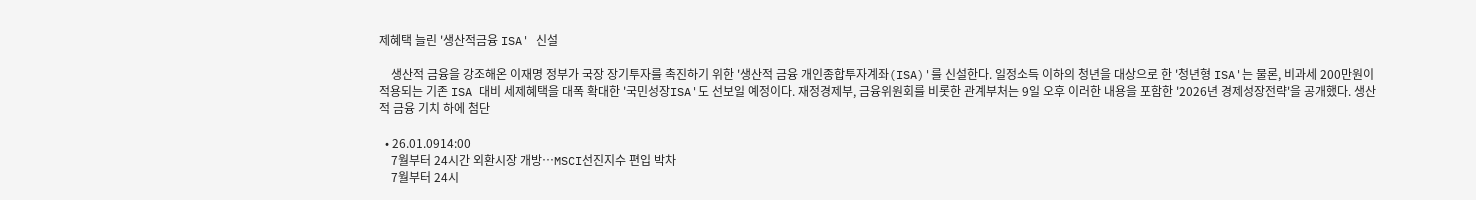제혜택 늘린 '생산적금융 ISA' 신설

    생산적 금융을 강조해온 이재명 정부가 국장 장기투자를 촉진하기 위한 '생산적 금융 개인종합투자계좌(ISA)'를 신설한다. 일정소득 이하의 청년을 대상으로 한 '청년형 ISA'는 물론, 비과세 200만원이 적용되는 기존 ISA 대비 세제혜택을 대폭 확대한 '국민성장ISA'도 선보일 예정이다. 재정경제부, 금융위원회를 비롯한 관계부처는 9일 오후 이러한 내용을 포함한 '2026년 경제성장전략'을 공개했다. 생산적 금융 기치 하에 첨단

  • 26.01.0914:00
    7월부터 24시간 외환시장 개방…MSCI선진지수 편입 박차
    7월부터 24시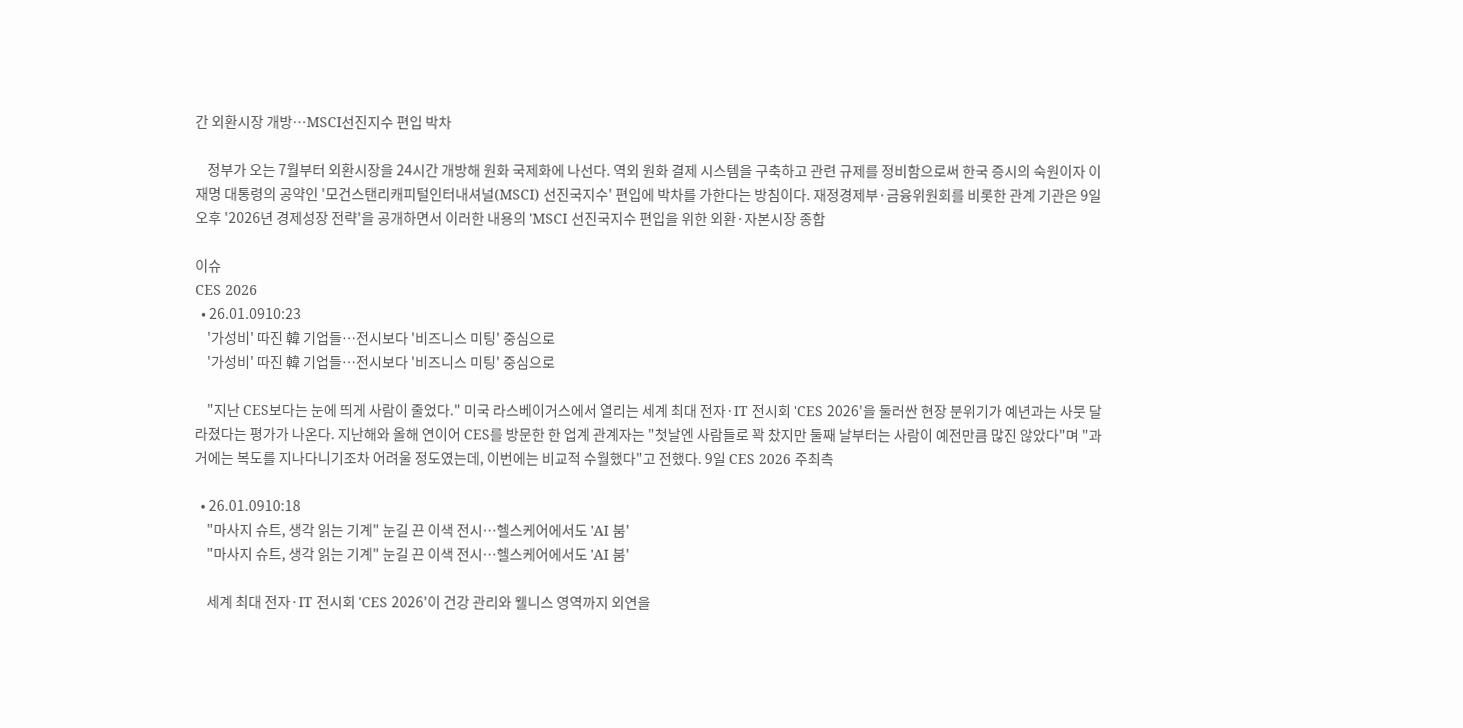간 외환시장 개방…MSCI선진지수 편입 박차

    정부가 오는 7월부터 외환시장을 24시간 개방해 원화 국제화에 나선다. 역외 원화 결제 시스템을 구축하고 관련 규제를 정비함으로써 한국 증시의 숙원이자 이재명 대통령의 공약인 '모건스탠리캐피털인터내셔널(MSCI) 선진국지수' 편입에 박차를 가한다는 방침이다. 재정경제부·금융위원회를 비롯한 관계 기관은 9일 오후 '2026년 경제성장 전략'을 공개하면서 이러한 내용의 'MSCI 선진국지수 편입을 위한 외환·자본시장 종합

이슈
CES 2026
  • 26.01.0910:23
    '가성비' 따진 韓 기업들…전시보다 '비즈니스 미팅' 중심으로
    '가성비' 따진 韓 기업들…전시보다 '비즈니스 미팅' 중심으로

    "지난 CES보다는 눈에 띄게 사람이 줄었다." 미국 라스베이거스에서 열리는 세계 최대 전자·IT 전시회 'CES 2026'을 둘러싼 현장 분위기가 예년과는 사뭇 달라졌다는 평가가 나온다. 지난해와 올해 연이어 CES를 방문한 한 업계 관계자는 "첫날엔 사람들로 꽉 찼지만 둘째 날부터는 사람이 예전만큼 많진 않았다"며 "과거에는 복도를 지나다니기조차 어려울 정도였는데, 이번에는 비교적 수월했다"고 전했다. 9일 CES 2026 주최측

  • 26.01.0910:18
    "마사지 슈트, 생각 읽는 기계" 눈길 끈 이색 전시…헬스케어에서도 'AI 붐'
    "마사지 슈트, 생각 읽는 기계" 눈길 끈 이색 전시…헬스케어에서도 'AI 붐'

    세계 최대 전자·IT 전시회 'CES 2026'이 건강 관리와 웰니스 영역까지 외연을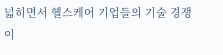넓히면서 헬스케어 기업들의 기술 경쟁이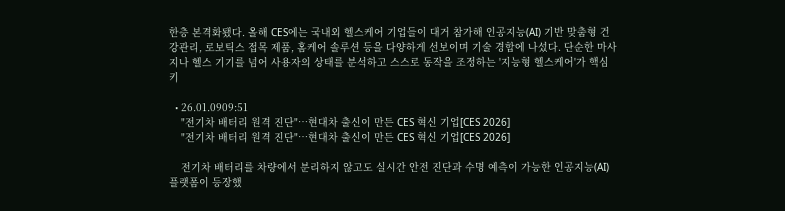한층 본격화됐다. 올해 CES에는 국내외 헬스케어 기업들이 대거 참가해 인공지능(AI) 기반 맞춤형 건강관리, 로보틱스 접목 제품, 홈케어 솔루션 등을 다양하게 선보이며 기술 경합에 나섰다. 단순한 마사지나 헬스 기기를 넘어 사용자의 상태를 분석하고 스스로 동작을 조정하는 '지능형 헬스케어'가 핵심 키

  • 26.01.0909:51
    "전기차 배터리 원격 진단"…현대차 출신이 만든 CES 혁신 기업[CES 2026]
    "전기차 배터리 원격 진단"…현대차 출신이 만든 CES 혁신 기업[CES 2026]

    전기차 배터리를 차량에서 분리하지 않고도 실시간 안전 진단과 수명 예측이 가능한 인공지능(AI) 플랫폼이 등장했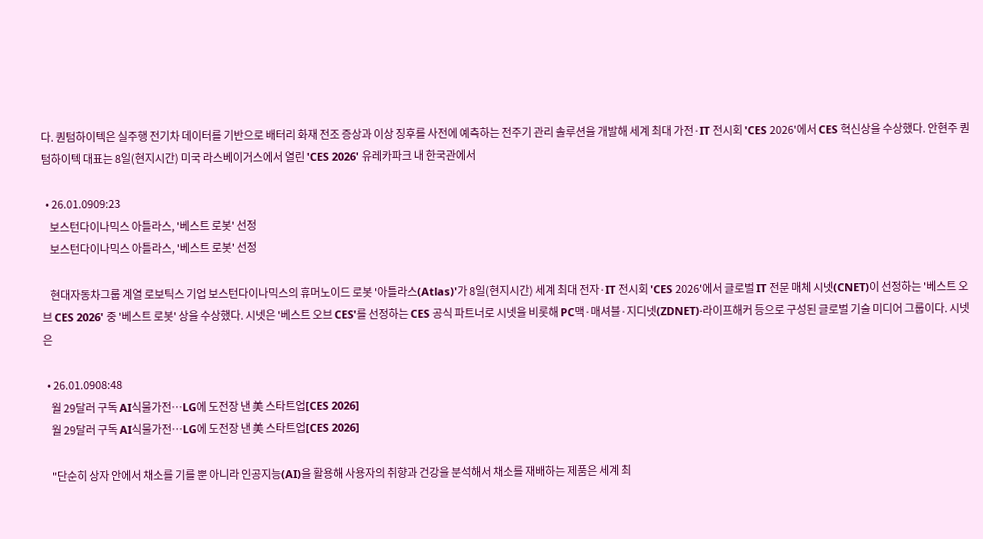다. 퀀텀하이텍은 실주행 전기차 데이터를 기반으로 배터리 화재 전조 증상과 이상 징후를 사전에 예측하는 전주기 관리 솔루션을 개발해 세계 최대 가전·IT 전시회 'CES 2026'에서 CES 혁신상을 수상했다. 안현주 퀀텀하이텍 대표는 8일(현지시간) 미국 라스베이거스에서 열린 'CES 2026' 유레카파크 내 한국관에서

  • 26.01.0909:23
    보스턴다이나믹스 아틀라스, '베스트 로봇' 선정
    보스턴다이나믹스 아틀라스, '베스트 로봇' 선정

    현대자동차그룹 계열 로보틱스 기업 보스턴다이나믹스의 휴머노이드 로봇 '아틀라스(Atlas)'가 8일(현지시간) 세계 최대 전자·IT 전시회 'CES 2026'에서 글로벌 IT 전문 매체 시넷(CNET)이 선정하는 '베스트 오브 CES 2026' 중 '베스트 로봇' 상을 수상했다. 시넷은 '베스트 오브 CES'를 선정하는 CES 공식 파트너로 시넷을 비롯해 PC맥·매셔블·지디넷(ZDNET)·라이프해커 등으로 구성된 글로벌 기술 미디어 그룹이다. 시넷은

  • 26.01.0908:48
    월 29달러 구독 AI식물가전…LG에 도전장 낸 美 스타트업[CES 2026]
    월 29달러 구독 AI식물가전…LG에 도전장 낸 美 스타트업[CES 2026]

    "단순히 상자 안에서 채소를 기를 뿐 아니라 인공지능(AI)을 활용해 사용자의 취향과 건강을 분석해서 채소를 재배하는 제품은 세계 최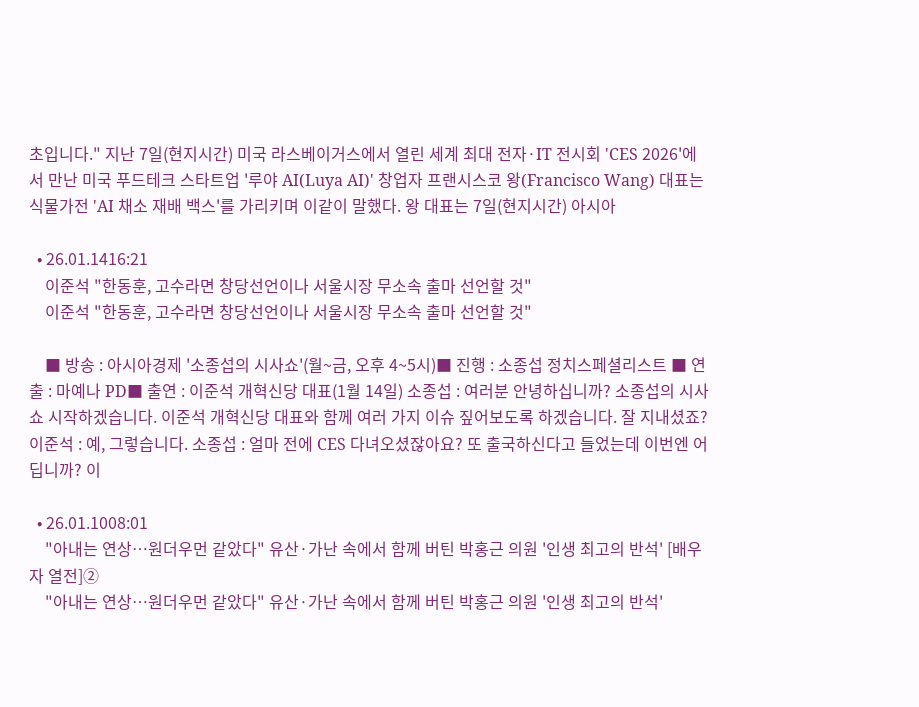초입니다." 지난 7일(현지시간) 미국 라스베이거스에서 열린 세계 최대 전자·IT 전시회 'CES 2026'에서 만난 미국 푸드테크 스타트업 '루야 AI(Luya AI)' 창업자 프랜시스코 왕(Francisco Wang) 대표는 식물가전 'AI 채소 재배 백스'를 가리키며 이같이 말했다. 왕 대표는 7일(현지시간) 아시아

  • 26.01.1416:21
    이준석 "한동훈, 고수라면 창당선언이나 서울시장 무소속 출마 선언할 것"
    이준석 "한동훈, 고수라면 창당선언이나 서울시장 무소속 출마 선언할 것"

    ■ 방송 : 아시아경제 '소종섭의 시사쇼'(월~금, 오후 4~5시)■ 진행 : 소종섭 정치스페셜리스트 ■ 연출 : 마예나 PD■ 출연 : 이준석 개혁신당 대표(1월 14일) 소종섭 : 여러분 안녕하십니까? 소종섭의 시사쇼 시작하겠습니다. 이준석 개혁신당 대표와 함께 여러 가지 이슈 짚어보도록 하겠습니다. 잘 지내셨죠? 이준석 : 예, 그렇습니다. 소종섭 : 얼마 전에 CES 다녀오셨잖아요? 또 출국하신다고 들었는데 이번엔 어딥니까? 이

  • 26.01.1008:01
    "아내는 연상…원더우먼 같았다" 유산·가난 속에서 함께 버틴 박홍근 의원 '인생 최고의 반석' [배우자 열전]②
    "아내는 연상…원더우먼 같았다" 유산·가난 속에서 함께 버틴 박홍근 의원 '인생 최고의 반석'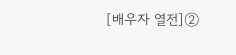[배우자 열전]②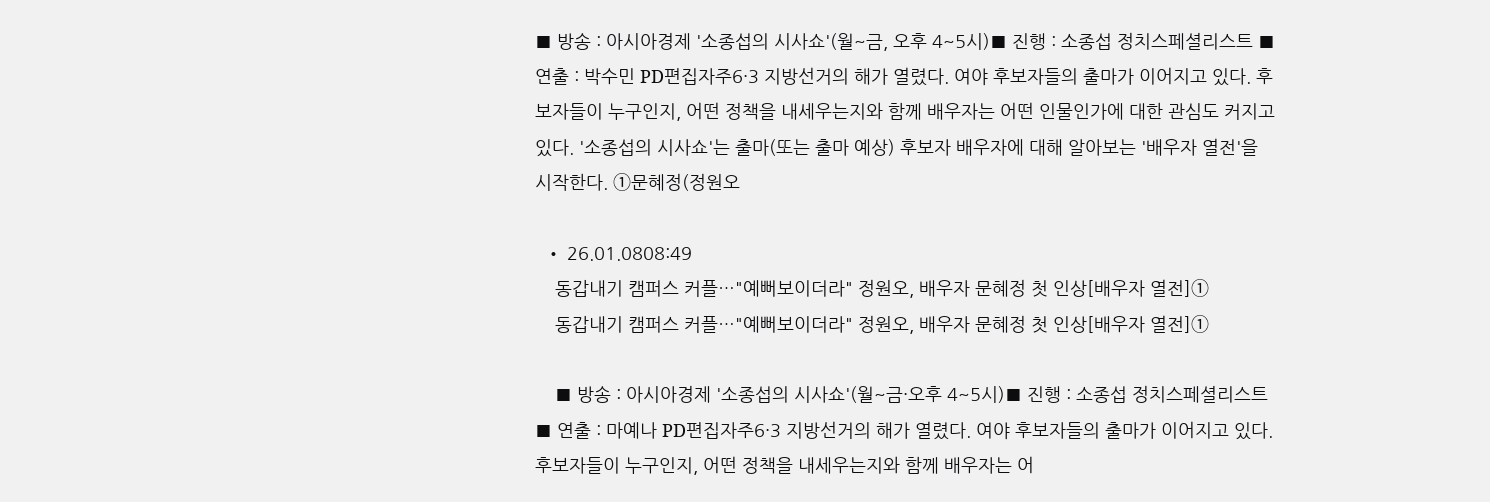■ 방송 : 아시아경제 '소종섭의 시사쇼'(월~금, 오후 4~5시)■ 진행 : 소종섭 정치스페셜리스트 ■ 연출 : 박수민 PD편집자주6·3 지방선거의 해가 열렸다. 여야 후보자들의 출마가 이어지고 있다. 후보자들이 누구인지, 어떤 정책을 내세우는지와 함께 배우자는 어떤 인물인가에 대한 관심도 커지고 있다. '소종섭의 시사쇼'는 출마(또는 출마 예상) 후보자 배우자에 대해 알아보는 '배우자 열전'을 시작한다. ①문혜정(정원오

  • 26.01.0808:49
    동갑내기 캠퍼스 커플…"예뻐보이더라" 정원오, 배우자 문혜정 첫 인상[배우자 열전]①
    동갑내기 캠퍼스 커플…"예뻐보이더라" 정원오, 배우자 문혜정 첫 인상[배우자 열전]①

    ■ 방송 : 아시아경제 '소종섭의 시사쇼'(월~금·오후 4~5시)■ 진행 : 소종섭 정치스페셜리스트 ■ 연출 : 마예나 PD편집자주6·3 지방선거의 해가 열렸다. 여야 후보자들의 출마가 이어지고 있다. 후보자들이 누구인지, 어떤 정책을 내세우는지와 함께 배우자는 어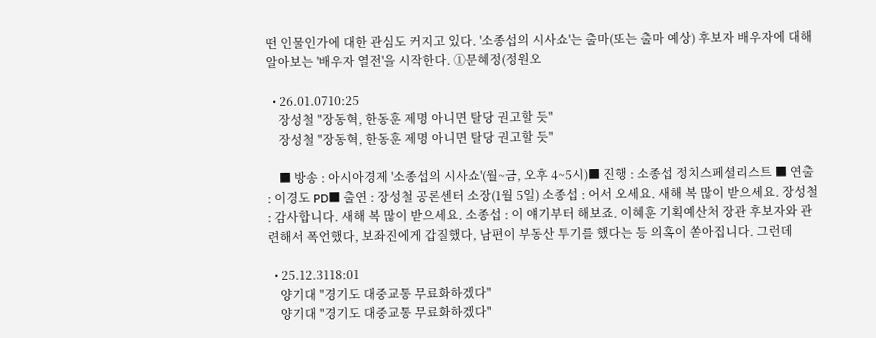떤 인물인가에 대한 관심도 커지고 있다. '소종섭의 시사쇼'는 출마(또는 출마 예상) 후보자 배우자에 대해 알아보는 '배우자 열전'을 시작한다. ①문혜정(정원오

  • 26.01.0710:25
    장성철 "장동혁, 한동훈 제명 아니면 탈당 권고할 듯"
    장성철 "장동혁, 한동훈 제명 아니면 탈당 권고할 듯"

    ■ 방송 : 아시아경제 '소종섭의 시사쇼'(월~금, 오후 4~5시)■ 진행 : 소종섭 정치스페셜리스트 ■ 연출 : 이경도 PD■ 출연 : 장성철 공론센터 소장(1월 5일) 소종섭 : 어서 오세요. 새해 복 많이 받으세요. 장성철 : 감사합니다. 새해 복 많이 받으세요. 소종섭 : 이 얘기부터 해보죠. 이혜훈 기획예산처 장관 후보자와 관련해서 폭언했다, 보좌진에게 갑질했다, 남편이 부동산 투기를 했다는 등 의혹이 쏟아집니다. 그런데

  • 25.12.3118:01
    양기대 "경기도 대중교통 무료화하겠다"
    양기대 "경기도 대중교통 무료화하겠다"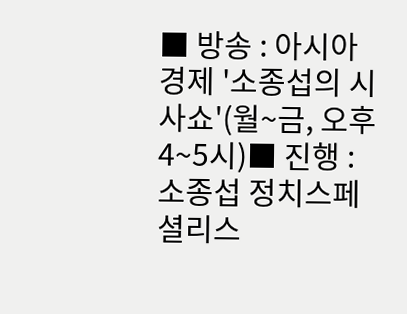■ 방송 : 아시아경제 '소종섭의 시사쇼'(월~금, 오후 4~5시)■ 진행 : 소종섭 정치스페셜리스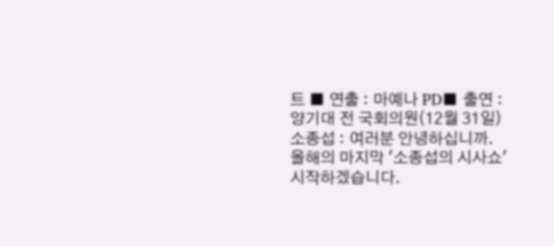트 ■ 연출 : 마예나 PD■ 출연 : 양기대 전 국회의원(12월 31일) 소종섭 : 여러분 안녕하십니까. 올해의 마지막 '소종섭의 시사쇼' 시작하겠습니다.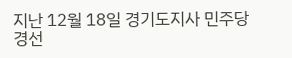지난 12월 18일 경기도지사 민주당 경선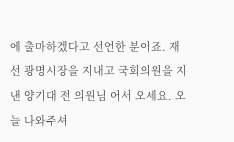에 출마하겠다고 선언한 분이죠. 재선 광명시장을 지내고 국회의원을 지낸 양기대 전 의원님 어서 오세요. 오늘 나와주셔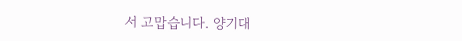서 고맙습니다. 양기대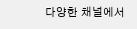다양한 채널에서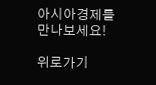아시아경제를 만나보세요!

위로가기